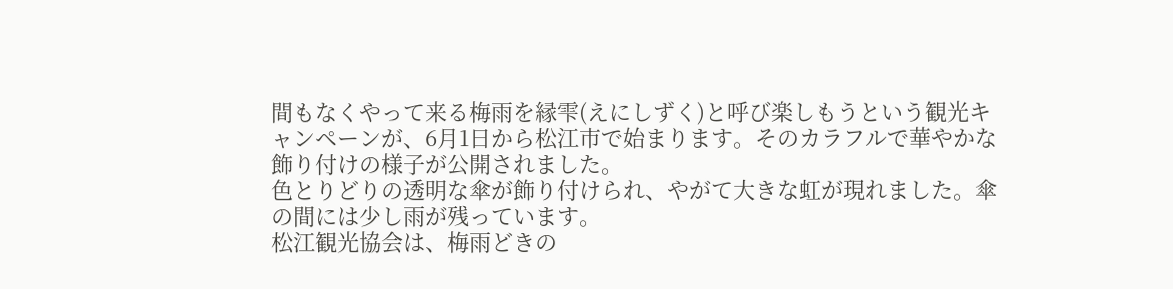間もなくやって来る梅雨を縁雫(えにしずく)と呼び楽しもうという観光キャンペーンが、6月1日から松江市で始まります。そのカラフルで華やかな飾り付けの様子が公開されました。
色とりどりの透明な傘が飾り付けられ、やがて大きな虹が現れました。傘の間には少し雨が残っています。
松江観光協会は、梅雨どきの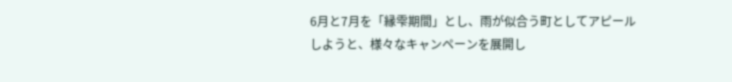6月と7月を「縁雫期間」とし、雨が似合う町としてアピールしようと、様々なキャンペーンを展開し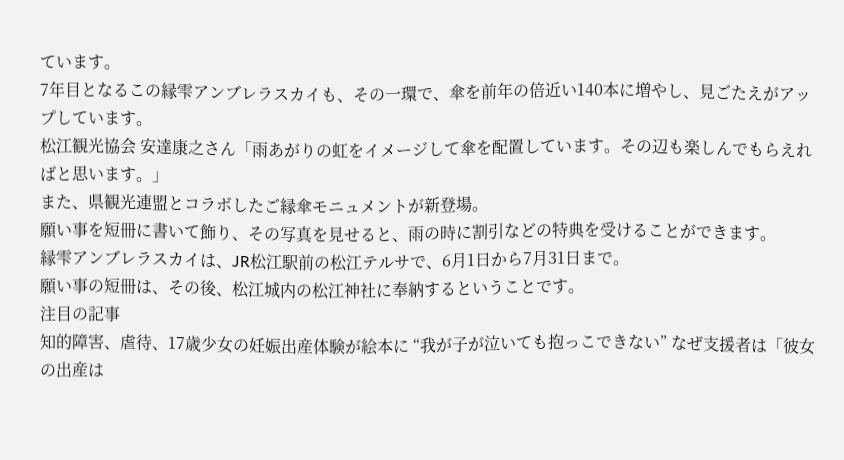ています。
7年目となるこの縁雫アンブレラスカイも、その一環で、傘を前年の倍近い140本に増やし、見ごたえがアップしています。
松江観光協会 安達康之さん「雨あがりの虹をイメージして傘を配置しています。その辺も楽しんでもらえればと思います。」
また、県観光連盟とコラボしたご縁傘モニュメントが新登場。
願い事を短冊に書いて飾り、その写真を見せると、雨の時に割引などの特典を受けることができます。
縁雫アンブレラスカイは、JR松江駅前の松江テルサで、6月1日から7月31日まで。
願い事の短冊は、その後、松江城内の松江神社に奉納するということです。
注目の記事
知的障害、虐待、17歳少女の妊娠出産体験が絵本に “我が子が泣いても抱っこできない” なぜ支援者は「彼女の出産は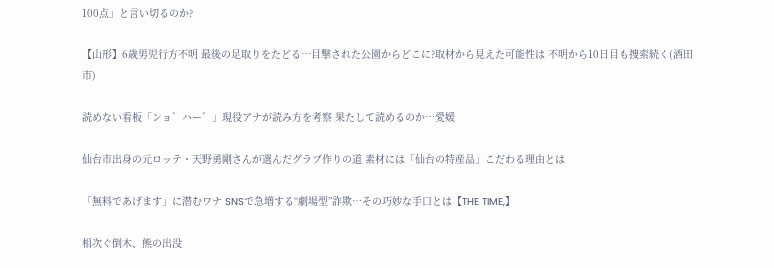100点」と言い切るのか?

【山形】6歳男児行方不明 最後の足取りをたどる…目撃された公園からどこに?取材から見えた可能性は 不明から10日目も捜索続く(酒田市)

読めない看板「ンョ゛ハー゛」現役アナが読み方を考察 果たして読めるのか…愛媛

仙台市出身の元ロッテ・天野勇剛さんが選んだグラブ作りの道 素材には「仙台の特産品」こだわる理由とは

「無料であげます」に潜むワナ SNSで急増する“劇場型”詐欺…その巧妙な手口とは【THE TIME,】

相次ぐ倒木、熊の出没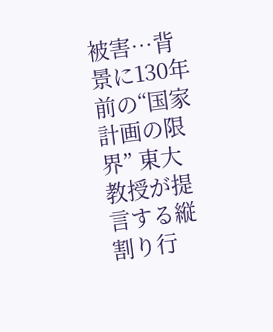被害…背景に130年前の“国家計画の限界” 東大教授が提言する縦割り行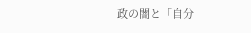政の闇と「自分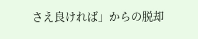さえ良ければ」からの脱却